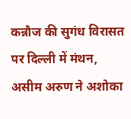कन्नौज की सुगंध विरासत पर दिल्ली में मंथन, असीम अरुण ने अशोका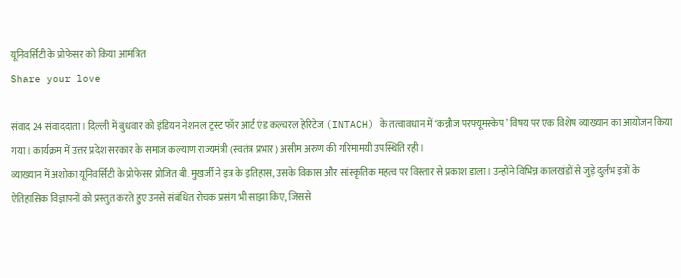यूनिवर्सिटी के प्रोफेसर को किया आमंत्रित
Share your love

संवाद 24 संवाददाता। दिल्ली में बुधवार को इंडियन नेशनल ट्रस्ट फॉर आर्ट एंड कल्चरल हेरिटेज (INTACH) के तत्वावधान में ‘कन्नौज परफ्यूमस्केप’ विषय पर एक विशेष व्याख्यान का आयोजन किया गया। कार्यक्रम में उत्तर प्रदेश सरकार के समाज कल्याण राज्यमंत्री (स्वतंत्र प्रभार) असीम अरुण की गरिमामयी उपस्थिति रही।
व्याख्यान में अशोका यूनिवर्सिटी के प्रोफेसर प्रोजित बी. मुखर्जी ने इत्र के इतिहास, उसके विकास और सांस्कृतिक महत्व पर विस्तार से प्रकाश डाला। उन्होंने विभिन्न कालखंडों से जुड़े दुर्लभ इत्रों के ऐतिहासिक विज्ञापनों को प्रस्तुत करते हुए उनसे संबंधित रोचक प्रसंग भी साझा किए, जिससे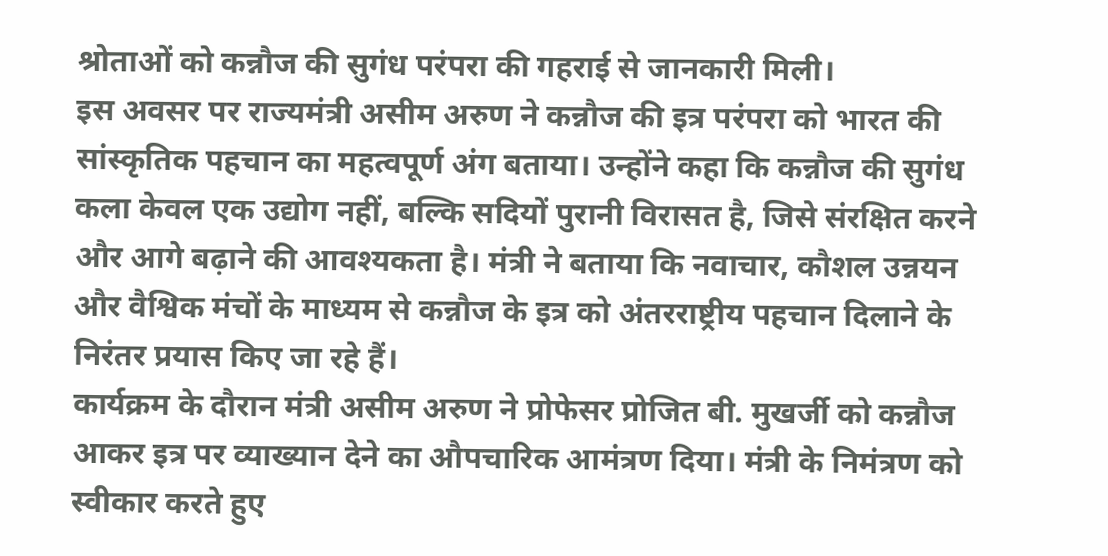श्रोताओं को कन्नौज की सुगंध परंपरा की गहराई से जानकारी मिली।
इस अवसर पर राज्यमंत्री असीम अरुण ने कन्नौज की इत्र परंपरा को भारत की सांस्कृतिक पहचान का महत्वपूर्ण अंग बताया। उन्होंने कहा कि कन्नौज की सुगंध कला केवल एक उद्योग नहीं, बल्कि सदियों पुरानी विरासत है, जिसे संरक्षित करने और आगे बढ़ाने की आवश्यकता है। मंत्री ने बताया कि नवाचार, कौशल उन्नयन और वैश्विक मंचों के माध्यम से कन्नौज के इत्र को अंतरराष्ट्रीय पहचान दिलाने के निरंतर प्रयास किए जा रहे हैं।
कार्यक्रम के दौरान मंत्री असीम अरुण ने प्रोफेसर प्रोजित बी. मुखर्जी को कन्नौज आकर इत्र पर व्याख्यान देने का औपचारिक आमंत्रण दिया। मंत्री के निमंत्रण को स्वीकार करते हुए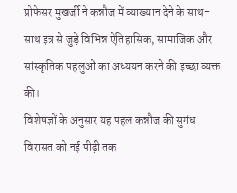प्रोफेसर मुखर्जी ने कन्नौज में व्याख्यान देने के साथ-साथ इत्र से जुड़े विभिन्न ऐतिहासिक, सामाजिक और सांस्कृतिक पहलुओं का अध्ययन करने की इच्छा व्यक्त की।
विशेषज्ञों के अनुसार यह पहल कन्नौज की सुगंध विरासत को नई पीढ़ी तक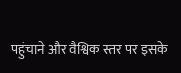पहुंचाने और वैश्विक स्तर पर इसके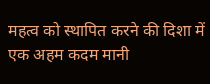महत्व को स्थापित करने की दिशा में एक अहम कदम मानी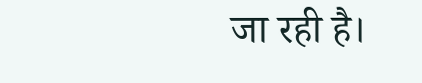जा रही है।